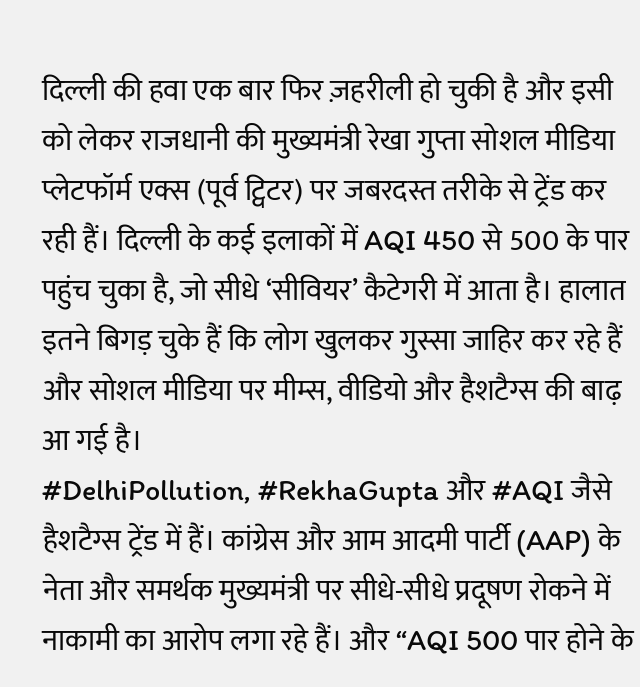दिल्ली की हवा एक बार फिर ज़हरीली हो चुकी है और इसी को लेकर राजधानी की मुख्यमंत्री रेखा गुप्ता सोशल मीडिया प्लेटफॉर्म एक्स (पूर्व ट्विटर) पर जबरदस्त तरीके से ट्रेंड कर रही हैं। दिल्ली के कई इलाकों में AQI 450 से 500 के पार पहुंच चुका है, जो सीधे ‘सीवियर’ कैटेगरी में आता है। हालात इतने बिगड़ चुके हैं कि लोग खुलकर गुस्सा जाहिर कर रहे हैं और सोशल मीडिया पर मीम्स, वीडियो और हैशटैग्स की बाढ़ आ गई है।
#DelhiPollution, #RekhaGupta और #AQI जैसे हैशटैग्स ट्रेंड में हैं। कांग्रेस और आम आदमी पार्टी (AAP) के नेता और समर्थक मुख्यमंत्री पर सीधे-सीधे प्रदूषण रोकने में नाकामी का आरोप लगा रहे हैं। और “AQI 500 पार होने के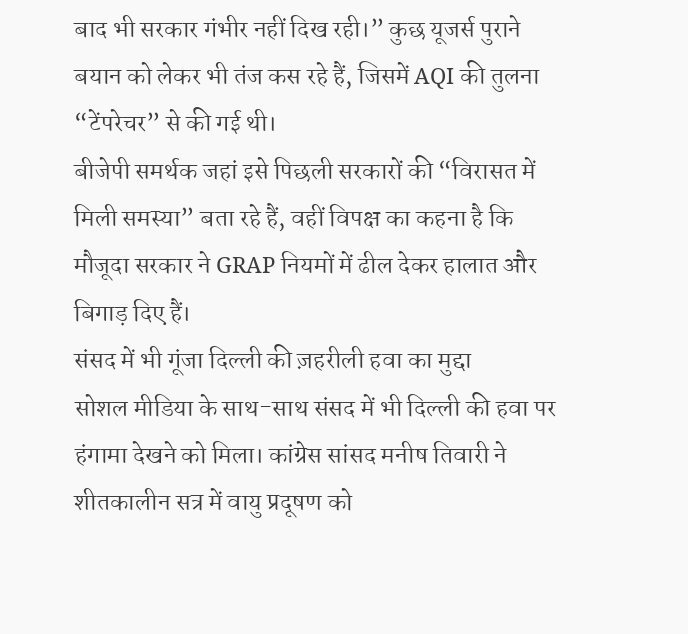बाद भी सरकार गंभीर नहीं दिख रही।” कुछ यूजर्स पुराने बयान को लेकर भी तंज कस रहे हैं, जिसमें AQI की तुलना “टेंपरेचर” से की गई थी।
बीजेपी समर्थक जहां इसे पिछली सरकारों की “विरासत में मिली समस्या” बता रहे हैं, वहीं विपक्ष का कहना है कि मौजूदा सरकार ने GRAP नियमों में ढील देकर हालात और बिगाड़ दिए हैं।
संसद में भी गूंजा दिल्ली की ज़हरीली हवा का मुद्दा
सोशल मीडिया के साथ-साथ संसद में भी दिल्ली की हवा पर हंगामा देखने को मिला। कांग्रेस सांसद मनीष तिवारी ने शीतकालीन सत्र में वायु प्रदूषण को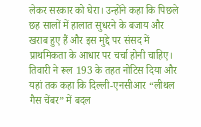लेकर सरकार को घेरा। उन्होंने कहा कि पिछले छह सालों में हालात सुधरने के बजाय और खराब हुए हैं और इस मुद्दे पर संसद में प्राथमिकता के आधार पर चर्चा होनी चाहिए। तिवारी ने रूल 193 के तहत नोटिस दिया और यहां तक कहा कि दिल्ली-एनसीआर “लीथल गैस चेंबर” में बदल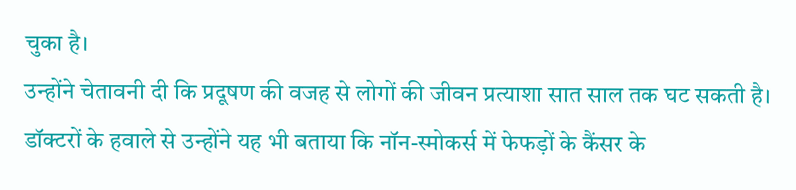चुका है।
उन्होंने चेतावनी दी कि प्रदूषण की वजह से लोगों की जीवन प्रत्याशा सात साल तक घट सकती है। डॉक्टरों के हवाले से उन्होंने यह भी बताया कि नॉन-स्मोकर्स में फेफड़ों के कैंसर के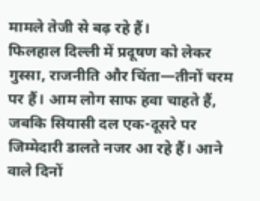मामले तेजी से बढ़ रहे हैं।
फिलहाल दिल्ली में प्रदूषण को लेकर गुस्सा, राजनीति और चिंता—तीनों चरम पर हैं। आम लोग साफ हवा चाहते हैं, जबकि सियासी दल एक-दूसरे पर जिम्मेदारी डालते नजर आ रहे हैं। आने वाले दिनों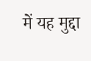में यह मुद्दा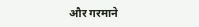और गरमाने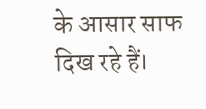के आसार साफ दिख रहे हैं।